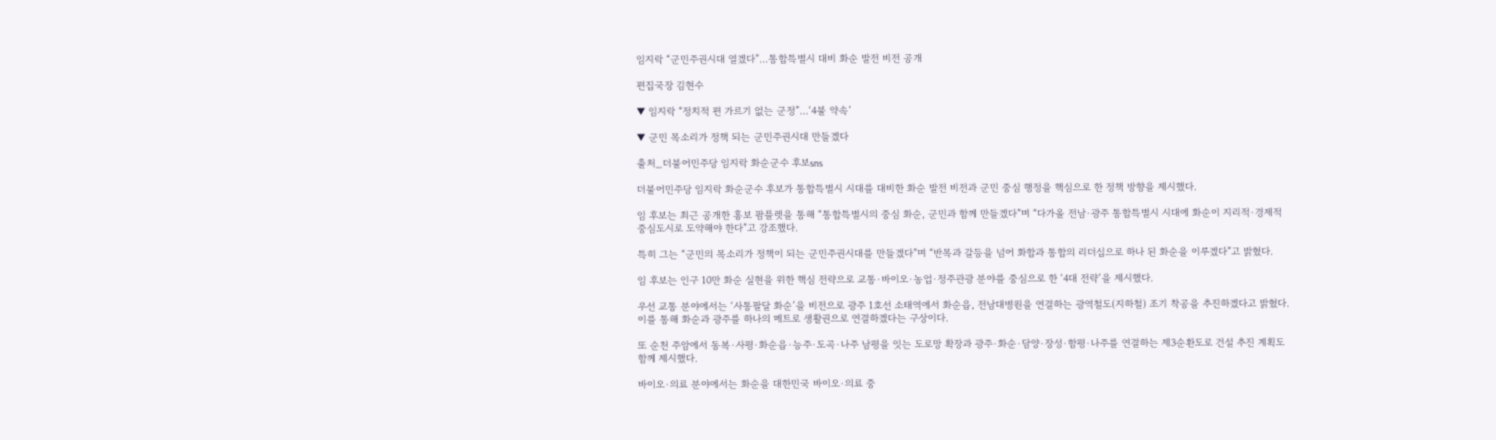임지락 “군민주권시대 열겠다”…통합특별시 대비 화순 발전 비전 공개

편집국장 김현수

▼ 임지락 “정치적 편 가르기 없는 군정”…‘4불 약속’

▼ 군민 목소리가 정책 되는 군민주권시대 만들겠다

출처_더불어민주당 임지락 화순군수 후보sns

더불어민주당 임지락 화순군수 후보가 통합특별시 시대를 대비한 화순 발전 비전과 군민 중심 행정을 핵심으로 한 정책 방향을 제시했다.

임 후보는 최근 공개한 홍보 팜플렛을 통해 “통합특별시의 중심 화순, 군민과 함께 만들겠다”며 “다가올 전남·광주 통합특별시 시대에 화순이 지리적·경제적 중심도시로 도약해야 한다”고 강조했다.

특히 그는 “군민의 목소리가 정책이 되는 군민주권시대를 만들겠다”며 “반목과 갈등을 넘어 화합과 통합의 리더십으로 하나 된 화순을 이루겠다”고 밝혔다.

임 후보는 인구 10만 화순 실현을 위한 핵심 전략으로 교통·바이오·농업·정주관광 분야를 중심으로 한 ‘4대 전략’을 제시했다.

우선 교통 분야에서는 ‘사통팔달 화순’을 비전으로 광주 1호선 소태역에서 화순읍, 전남대병원을 연결하는 광역철도(지하철) 조기 착공을 추진하겠다고 밝혔다. 이를 통해 화순과 광주를 하나의 메트로 생활권으로 연결하겠다는 구상이다.

또 순천 주암에서 동복·사평·화순읍·능주·도곡·나주 남평을 잇는 도로망 확장과 광주·화순·담양·장성·함평·나주를 연결하는 제3순환도로 건설 추진 계획도 함께 제시했다.

바이오·의료 분야에서는 화순을 대한민국 바이오·의료 중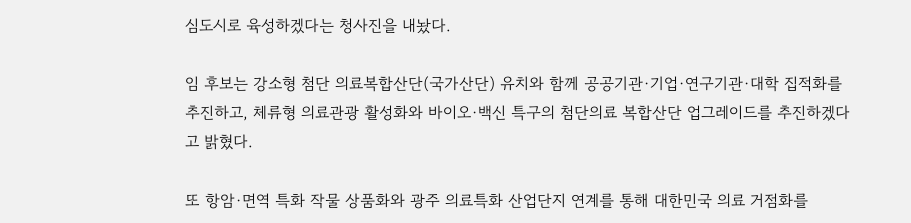심도시로 육성하겠다는 청사진을 내놨다.

임 후보는 강소형 첨단 의료복합산단(국가산단) 유치와 함께 공공기관·기업·연구기관·대학 집적화를 추진하고, 체류형 의료관광 활성화와 바이오·백신 특구의 첨단의료 복합산단 업그레이드를 추진하겠다고 밝혔다.

또 항암·면역 특화 작물 상품화와 광주 의료특화 산업단지 연계를 통해 대한민국 의료 거점화를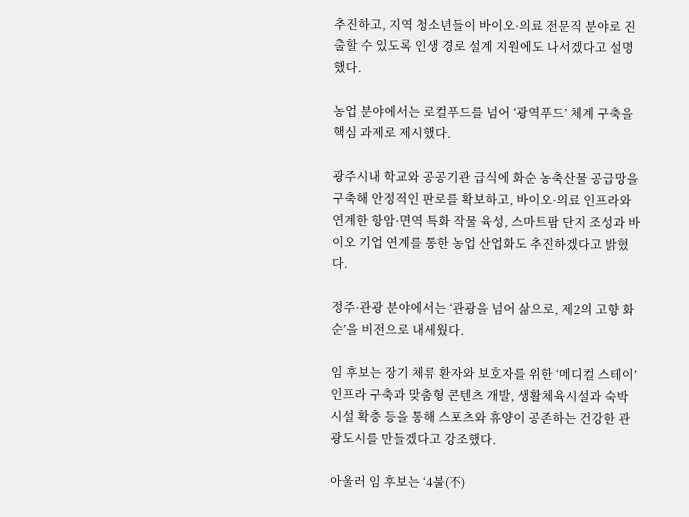추진하고, 지역 청소년들이 바이오·의료 전문직 분야로 진출할 수 있도록 인생 경로 설계 지원에도 나서겠다고 설명했다.

농업 분야에서는 로컬푸드를 넘어 ‘광역푸드’ 체계 구축을 핵심 과제로 제시했다.

광주시내 학교와 공공기관 급식에 화순 농축산물 공급망을 구축해 안정적인 판로를 확보하고, 바이오·의료 인프라와 연계한 항암·면역 특화 작물 육성, 스마트팜 단지 조성과 바이오 기업 연계를 통한 농업 산업화도 추진하겠다고 밝혔다.

정주·관광 분야에서는 ‘관광을 넘어 삶으로, 제2의 고향 화순’을 비전으로 내세웠다.

임 후보는 장기 체류 환자와 보호자를 위한 ‘메디컬 스테이’ 인프라 구축과 맞춤형 콘텐츠 개발, 생활체육시설과 숙박시설 확충 등을 통해 스포츠와 휴양이 공존하는 건강한 관광도시를 만들겠다고 강조했다.

아울러 임 후보는 ‘4불(不)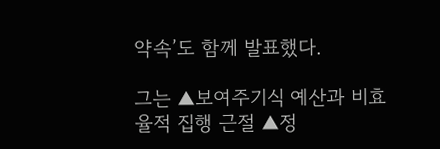약속’도 함께 발표했다.

그는 ▲보여주기식 예산과 비효율적 집행 근절 ▲정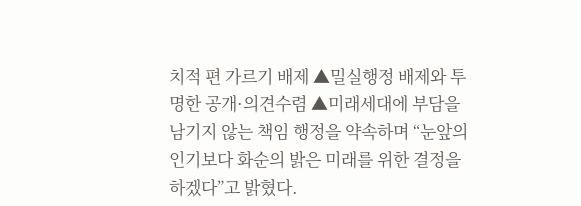치적 편 가르기 배제 ▲밀실행정 배제와 투명한 공개·의견수렴 ▲미래세대에 부담을 남기지 않는 책임 행정을 약속하며 “눈앞의 인기보다 화순의 밝은 미래를 위한 결정을 하겠다”고 밝혔다.